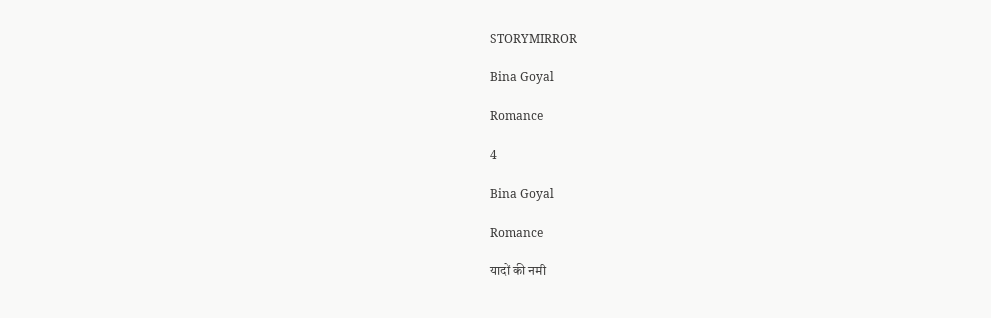STORYMIRROR

Bina Goyal

Romance

4

Bina Goyal

Romance

यादों की नमी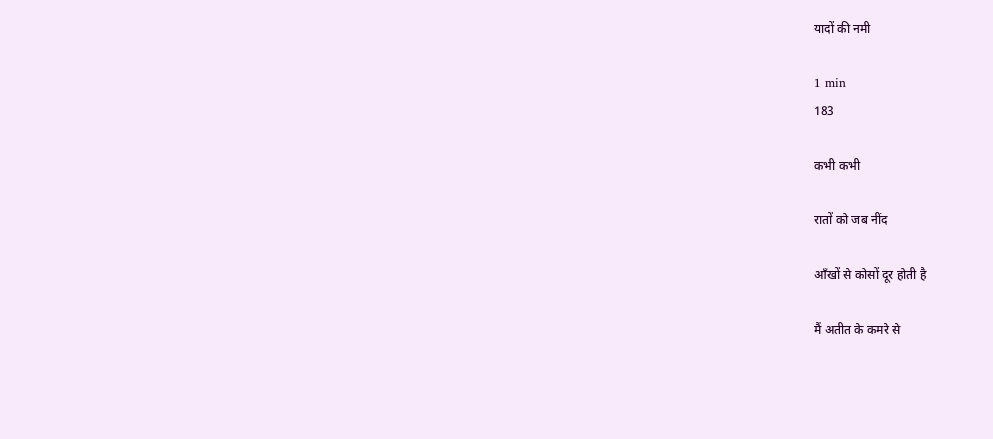यादों की नमी

1 min
183

कभी कभी

रातों को जब नींद

आँखों से कोसों दूर होती है

मैं अतीत के कमरे से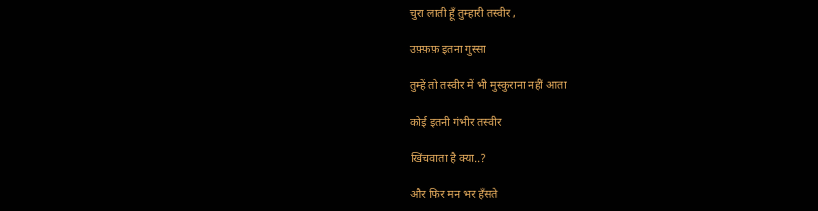चुरा लाती हूँ तुम्हारी तस्वीर ,

उफ़्फ़फ़ इतना गुस्सा

तुम्हें तो तस्वीर में भी मुस्कुराना नहीं आता

कोई इतनी गंभीर तस्वीर

खिंचवाता है क्या..?

और फिर मन भर हँसते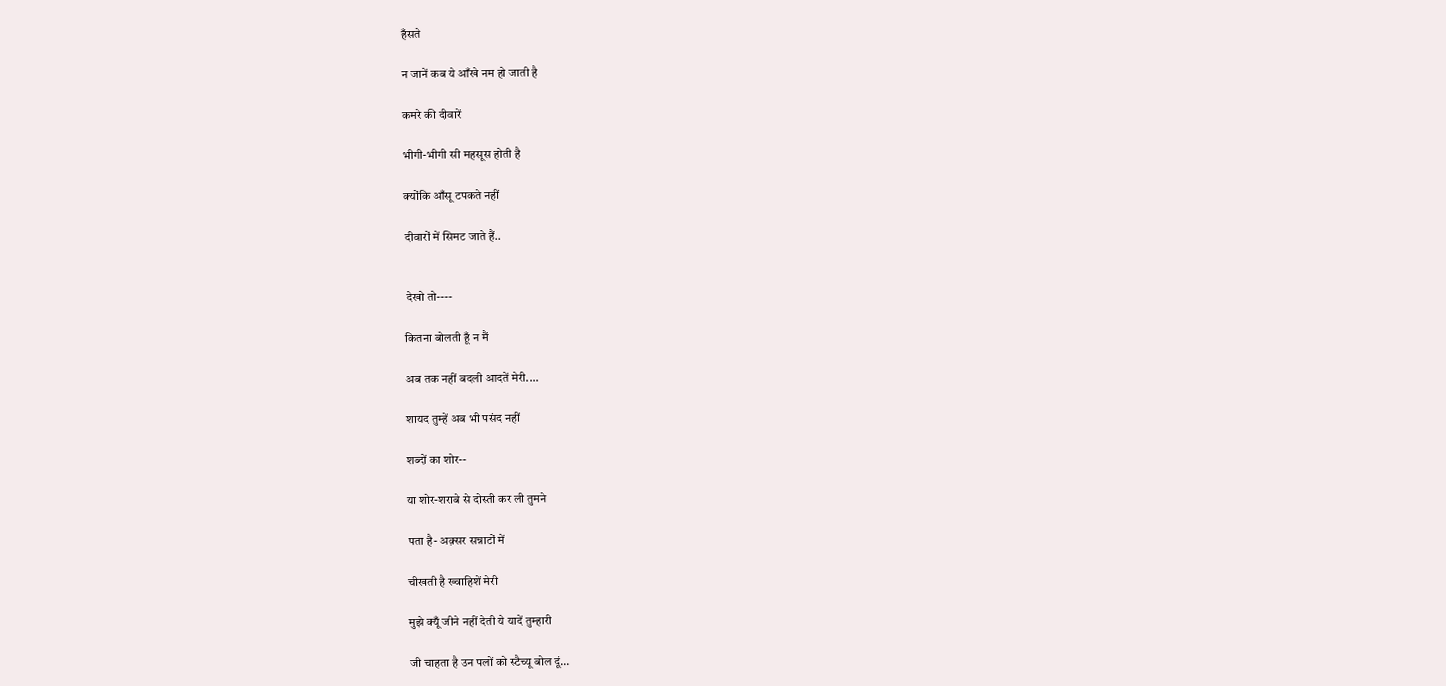हँसते

न जानें कब ये आँखे नम हो जाती है

कमरे की दीवारें

भीगी-भीगी सी महसूस होती है

क्योंकि आँसू टपकते नहीं

दीवारों में सिमट जाते हैं..


 देखो तो----

कितना बोलती हूँ न मैं

अब तक नहीं बदली आदतें मेरी....

शायद तुम्हें अब भी पसंद नहीं

शब्दों का शोर--

या शोर-शराबे से दोस्ती कर ली तुमने

पता है- अक़्सर सन्नाटों में

चीखती है ख्वाहिशें मेरी

मुझे क्यूँ जीने नहीं देती ये यादें तुम्हारी

जी चाहता है उन पलों को स्टैच्यू बोल दूं...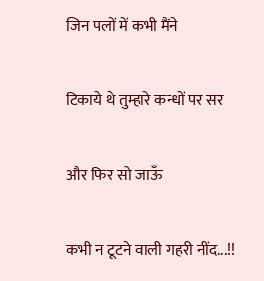जिन पलों में कभी मैंने

टिकाये थे तुम्हारे कन्धों पर सर

और फिर सो जाऊँ

कभी न टूटने वाली गहरी नींद...!!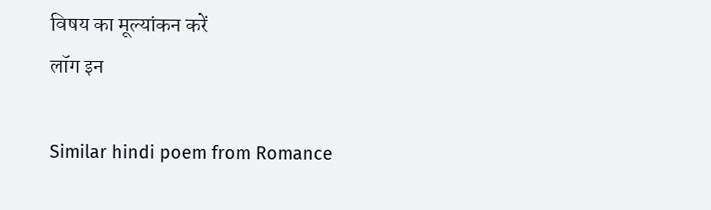विषय का मूल्यांकन करें
लॉग इन

Similar hindi poem from Romance